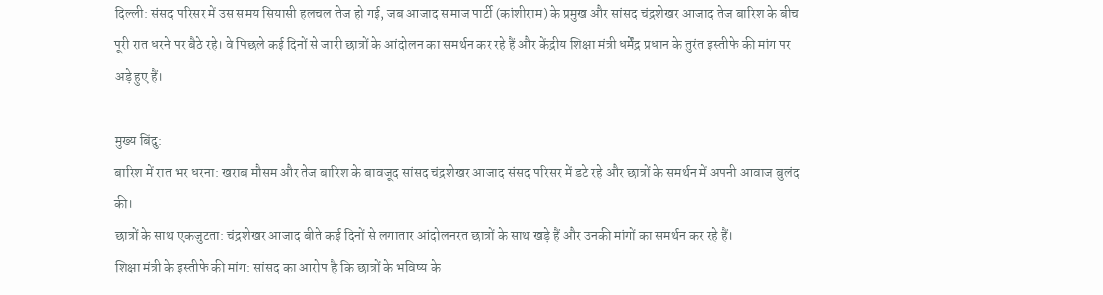दिल्ली: संसद परिसर में उस समय सियासी हलचल तेज हो गई, जब आजाद समाज पार्टी (कांशीराम) के प्रमुख और सांसद चंद्रशेखर आजाद तेज बारिश के बीच पूरी रात धरने पर बैठे रहे। वे पिछले कई दिनों से जारी छात्रों के आंदोलन का समर्थन कर रहे हैं और केंद्रीय शिक्षा मंत्री धर्मेंद्र प्रधान के तुरंत इस्तीफे की मांग पर अड़े हुए हैं।

मुख्य बिंदु:
बारिश में रात भर धरना: खराब मौसम और तेज बारिश के बावजूद सांसद चंद्रशेखर आजाद संसद परिसर में डटे रहे और छात्रों के समर्थन में अपनी आवाज बुलंद की।
छात्रों के साथ एकजुटता: चंद्रशेखर आजाद बीते कई दिनों से लगातार आंदोलनरत छात्रों के साथ खड़े हैं और उनकी मांगों का समर्थन कर रहे हैं।
शिक्षा मंत्री के इस्तीफे की मांग: सांसद का आरोप है कि छात्रों के भविष्य के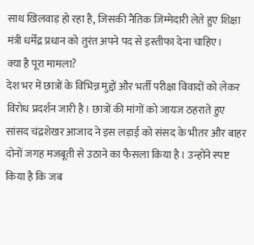साथ खिलवाड़ हो रहा है, जिसकी नैतिक जिम्मेदारी लेते हुए शिक्षा मंत्री धर्मेंद्र प्रधान को तुरंत अपने पद से इस्तीफा देना चाहिए।
क्या है पूरा मामला?
देश भर में छात्रों के विभिन्न मुद्दों और भर्ती परीक्षा विवादों को लेकर विरोध प्रदर्शन जारी है। छात्रों की मांगों को जायज ठहराते हुए सांसद चंद्रशेखर आजाद ने इस लड़ाई को संसद के भीतर और बाहर दोनों जगह मजबूती से उठाने का फैसला किया है। उन्होंने स्पष्ट किया है कि जब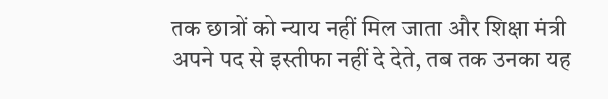तक छात्रों को न्याय नहीं मिल जाता और शिक्षा मंत्री अपने पद से इस्तीफा नहीं दे देते, तब तक उनका यह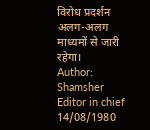विरोध प्रदर्शन अलग-अलग माध्यमों से जारी रहेगा।
Author: Shamsher Editor in chief
14/08/1980